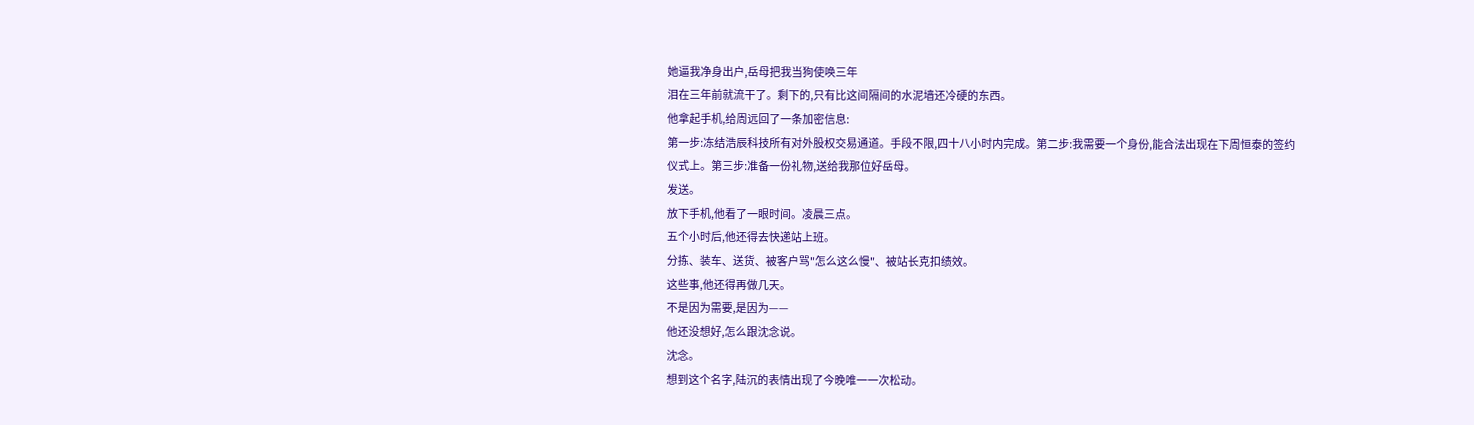她逼我净身出户,岳母把我当狗使唤三年
泪在三年前就流干了。剩下的,只有比这间隔间的水泥墙还冷硬的东西。
他拿起手机,给周远回了一条加密信息:
第一步:冻结浩辰科技所有对外股权交易通道。手段不限,四十八小时内完成。第二步:我需要一个身份,能合法出现在下周恒泰的签约仪式上。第三步:准备一份礼物,送给我那位好岳母。
发送。
放下手机,他看了一眼时间。凌晨三点。
五个小时后,他还得去快递站上班。
分拣、装车、送货、被客户骂"怎么这么慢"、被站长克扣绩效。
这些事,他还得再做几天。
不是因为需要,是因为——
他还没想好,怎么跟沈念说。
沈念。
想到这个名字,陆沉的表情出现了今晚唯一一次松动。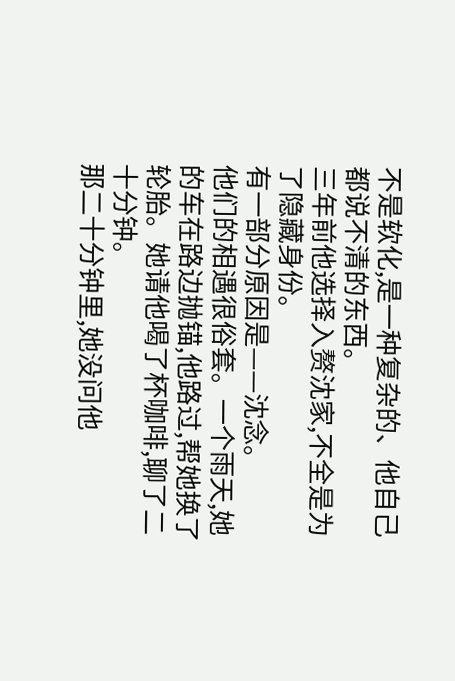不是软化,是一种复杂的、他自己都说不清的东西。
三年前他选择入赘沈家,不全是为了隐藏身份。
有一部分原因是——沈念。
他们的相遇很俗套。一个雨天,她的车在路边抛锚,他路过,帮她换了轮胎。她请他喝了杯咖啡,聊了二十分钟。
那二十分钟里,她没问他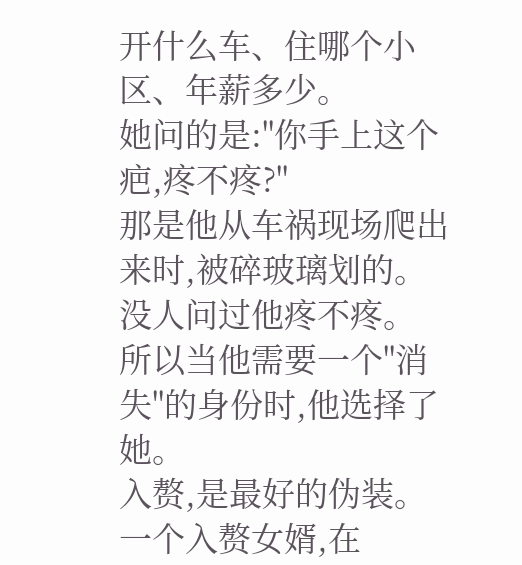开什么车、住哪个小区、年薪多少。
她问的是:"你手上这个疤,疼不疼?"
那是他从车祸现场爬出来时,被碎玻璃划的。
没人问过他疼不疼。
所以当他需要一个"消失"的身份时,他选择了她。
入赘,是最好的伪装。一个入赘女婿,在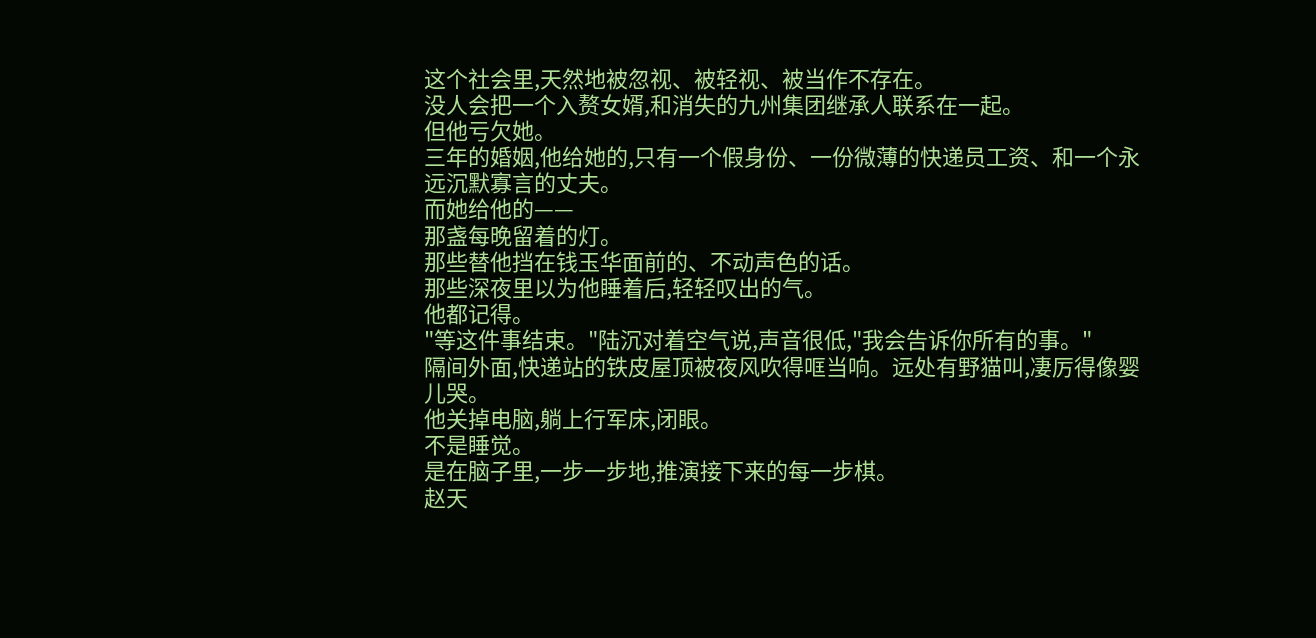这个社会里,天然地被忽视、被轻视、被当作不存在。
没人会把一个入赘女婿,和消失的九州集团继承人联系在一起。
但他亏欠她。
三年的婚姻,他给她的,只有一个假身份、一份微薄的快递员工资、和一个永远沉默寡言的丈夫。
而她给他的——
那盏每晚留着的灯。
那些替他挡在钱玉华面前的、不动声色的话。
那些深夜里以为他睡着后,轻轻叹出的气。
他都记得。
"等这件事结束。"陆沉对着空气说,声音很低,"我会告诉你所有的事。"
隔间外面,快递站的铁皮屋顶被夜风吹得哐当响。远处有野猫叫,凄厉得像婴儿哭。
他关掉电脑,躺上行军床,闭眼。
不是睡觉。
是在脑子里,一步一步地,推演接下来的每一步棋。
赵天